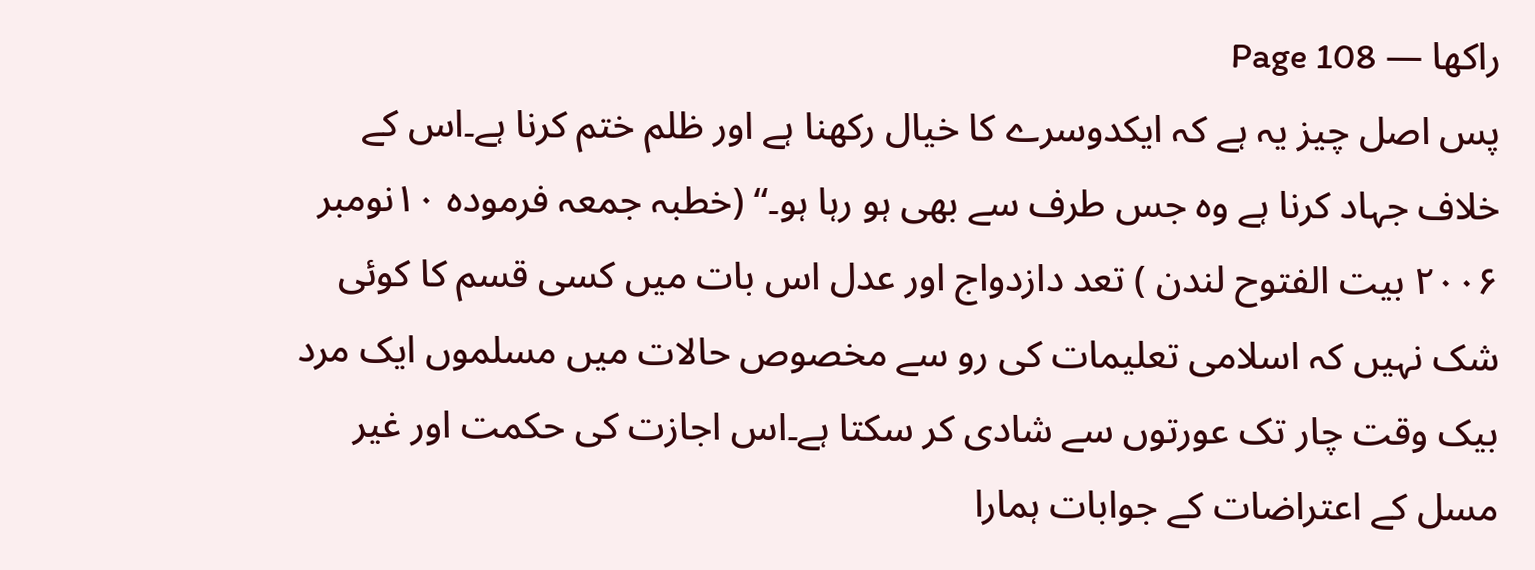راکھا — Page 108
پس اصل چیز یہ ہے کہ ایکدوسرے کا خیال رکھنا ہے اور ظلم ختم کرنا ہے۔اس کے خلاف جہاد کرنا ہے وہ جس طرف سے بھی ہو رہا ہو۔“ (خطبہ جمعہ فرمودہ ۱۰نومبر ۲۰۰۶ بیت الفتوح لندن ) تعد دازدواج اور عدل اس بات میں کسی قسم کا کوئی شک نہیں کہ اسلامی تعلیمات کی رو سے مخصوص حالات میں مسلموں ایک مرد بیک وقت چار تک عورتوں سے شادی کر سکتا ہے۔اس اجازت کی حکمت اور غیر مسل کے اعتراضات کے جوابات ہمارا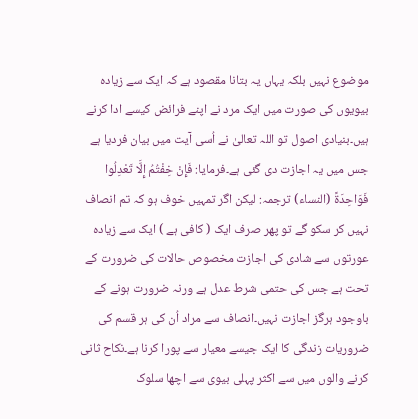موضوع نہیں بلکہ یہاں یہ بتانا مقصود ہے کہ ایک سے زیادہ بیویوں کی صورت میں ایک مرد نے اپنے فرائض کیسے ادا کرنے ہیں۔بنیادی اصول تو اللہ تعالیٰ نے اُسی آیت میں بیان فردیا ہے جس میں یہ اجازت دی گئی ہے۔فرمایا: فَإِنْ خِفْتُمُ إِلَّا تَعْدِلُوا فَوَاحِدَةً (النساء) ترجمہ: لیکن اگر تمہیں خوف ہو کہ تم انصاف نہیں کر سکو گے تو پھر صرف ایک ( کافی ہے ) ایک سے زیادہ عورتوں سے شادی کی اجازت مخصوص حالات کی ضرورت کے تحت ہے جس کی حتمی شرط عدل ہے ورنہ ضرورت ہونے کے باوجود ہرگز اجازت نہیں۔انصاف سے مراد اُن کی ہر قسم کی ضروریات زندگی کا ایک جیسے معیار سے پورا کرنا ہے۔نکاح ثانی کرنے والوں میں سے اکثر پہلی بیوی سے اچھا سلوک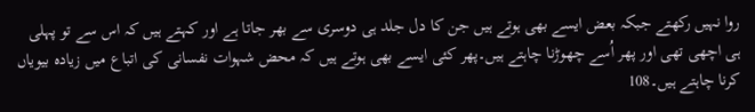روا نہیں رکھتے جبکہ بعض ایسے بھی ہوتے ہیں جن کا دل جلد ہی دوسری سے بھر جاتا ہے اور کہتے ہیں کہ اس سے تو پہلی ہی اچھی تھی اور پھر اُسے چھوڑنا چاہتے ہیں۔پھر کئی ایسے بھی ہوتے ہیں کہ محض شہوات نفسانی کی اتباع میں زیادہ بیویاں کرنا چاہتے ہیں۔108